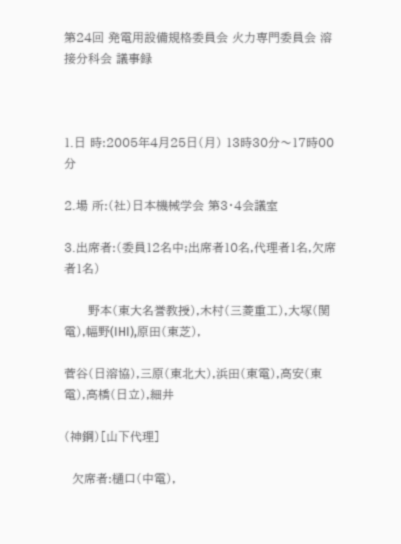第24回 発電用設備規格委員会 火力専門委員会 溶接分科会 議事録



1.日 時:2005年4月25日(月) 13時30分〜17時00分

2.場 所:(社)日本機械学会 第3・4会議室

3.出席者:(委員12名中;出席者10名,代理者1名,欠席者1名)

      野本(東大名誉教授),木村(三菱重工),大塚(関電),幅野(IHI),原田(東芝),

菅谷(日溶協),三原(東北大),浜田(東電),高安(東電),高橋(日立),細井

(神鋼)[山下代理]

  欠席者:樋口(中電),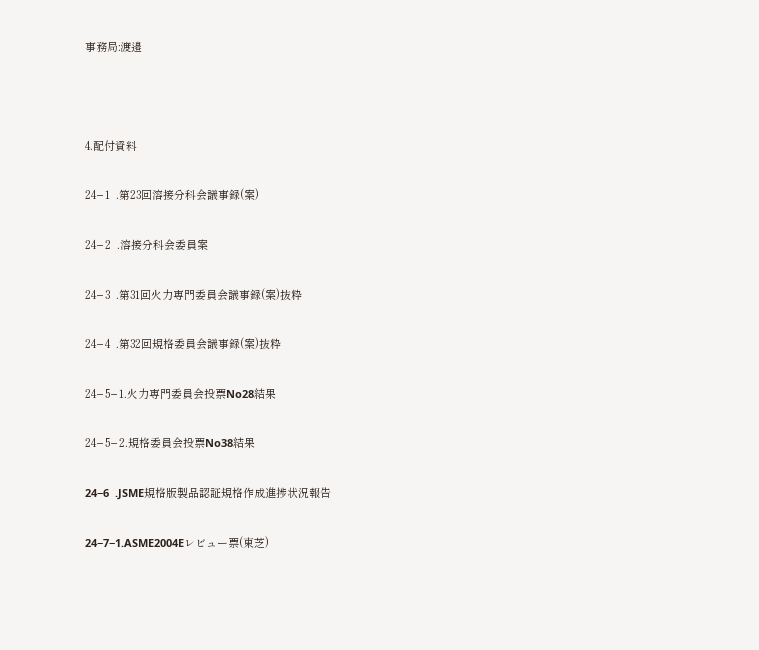事務局:渡邉



4.配付資料

24−1  .第23回溶接分科会議事録(案)

24−2  .溶接分科会委員案

24−3  .第31回火力専門委員会議事録(案)抜粋

24−4  .第32回規格委員会議事録(案)抜粋

24−5−1.火力専門委員会投票No28結果

24−5−2.規格委員会投票No38結果

24−6  .JSME規格版製品認証規格作成進捗状況報告

24−7−1.ASME2004Eレビュー票(東芝)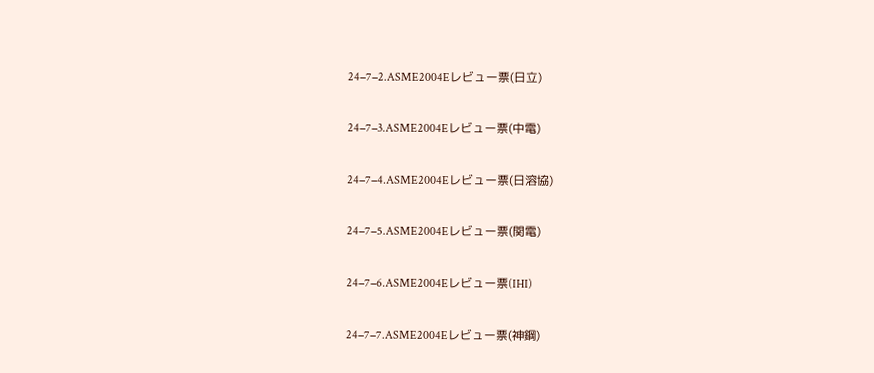24−7−2.ASME2004Eレビュー票(日立)

24−7−3.ASME2004Eレビュー票(中電)

24−7−4.ASME2004Eレビュー票(日溶協)

24−7−5.ASME2004Eレビュー票(関電)

24−7−6.ASME2004Eレビュー票(IHI)

24−7−7.ASME2004Eレビュー票(神鋼)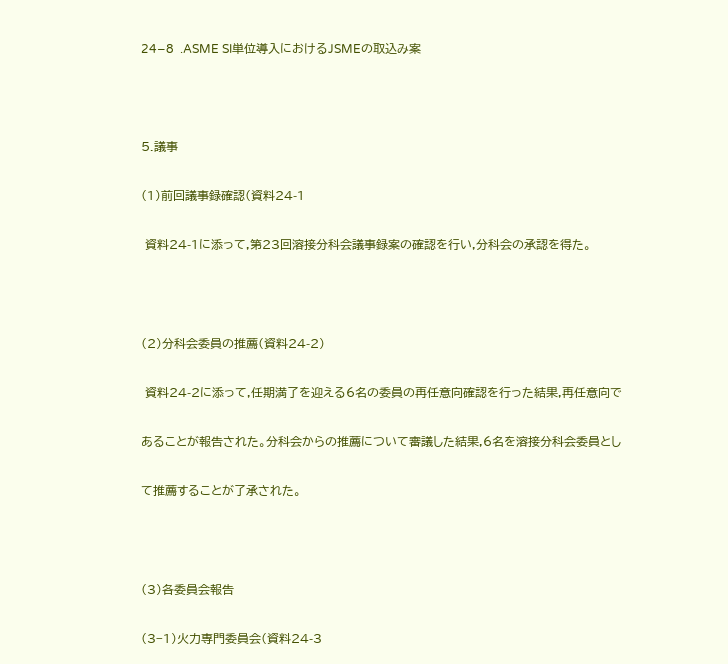24−8  .ASME SI単位導入におけるJSMEの取込み案



5.議事

(1)前回議事録確認(資料24-1

 資料24-1に添って,第23回溶接分科会議事録案の確認を行い,分科会の承認を得た。



(2)分科会委員の推薦(資料24-2)

 資料24-2に添って,任期満了を迎える6名の委員の再任意向確認を行った結果,再任意向で

あることが報告された。分科会からの推薦について審議した結果,6名を溶接分科会委員とし

て推薦することが了承された。



(3)各委員会報告

(3−1)火力専門委員会(資料24-3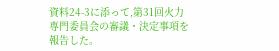資料24-3に添って,第31回火力専門委員会の審議・決定事項を報告した。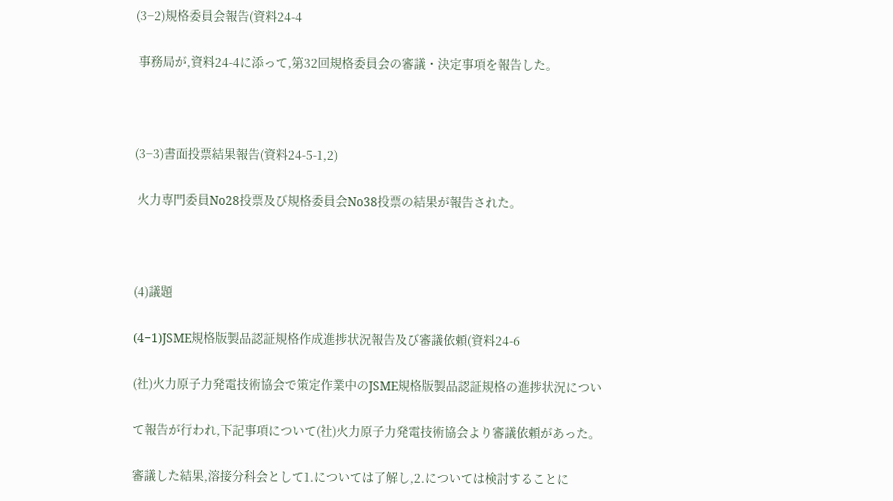(3−2)規格委員会報告(資料24-4

 事務局が,資料24-4に添って,第32回規格委員会の審議・決定事項を報告した。



(3−3)書面投票結果報告(資料24-5-1,2)

 火力専門委員No28投票及び規格委員会No38投票の結果が報告された。



(4)議題

(4−1)JSME規格版製品認証規格作成進捗状況報告及び審議依頼(資料24-6

(社)火力原子力発電技術協会で策定作業中のJSME規格版製品認証規格の進捗状況につい

て報告が行われ,下記事項について(社)火力原子力発電技術協会より審議依頼があった。

審議した結果,溶接分科会として1.については了解し,2.については検討することに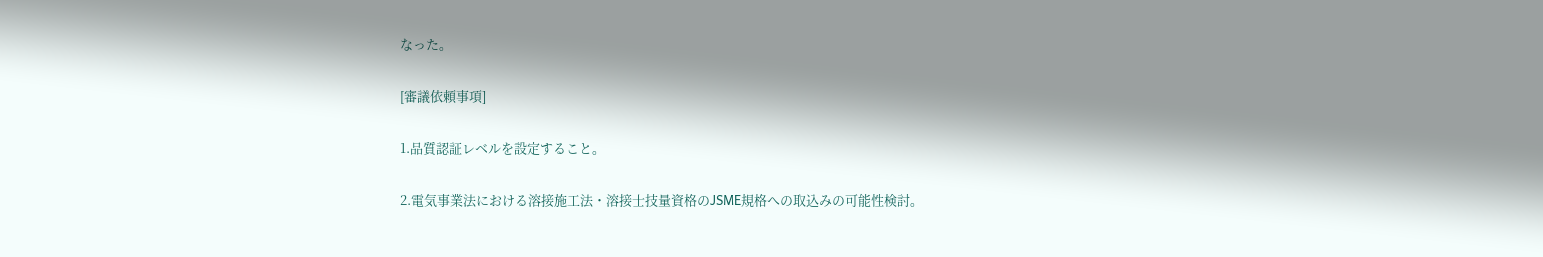なった。

[審議依頼事項]

1.品質認証レベルを設定すること。

2.電気事業法における溶接施工法・溶接士技量資格のJSME規格への取込みの可能性検討。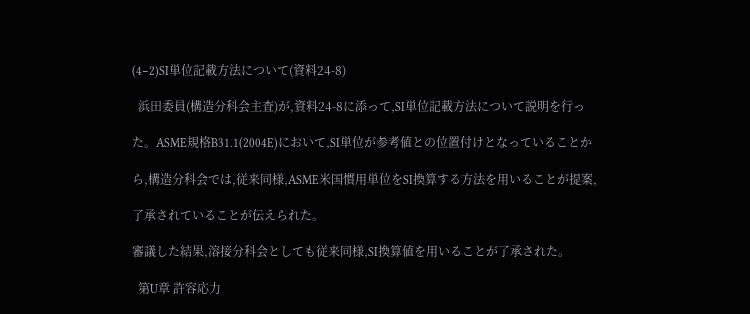(4−2)SI単位記載方法について(資料24-8)

  浜田委員(構造分科会主査)が,資料24-8に添って,SI単位記載方法について説明を行っ

た。ASME規格B31.1(2004E)において,SI単位が参考値との位置付けとなっていることか

ら,構造分科会では,従来同様,ASME米国慣用単位をSI換算する方法を用いることが提案,

了承されていることが伝えられた。

審議した結果,溶接分科会としても従来同様,SI換算値を用いることが了承された。

  第U章 許容応力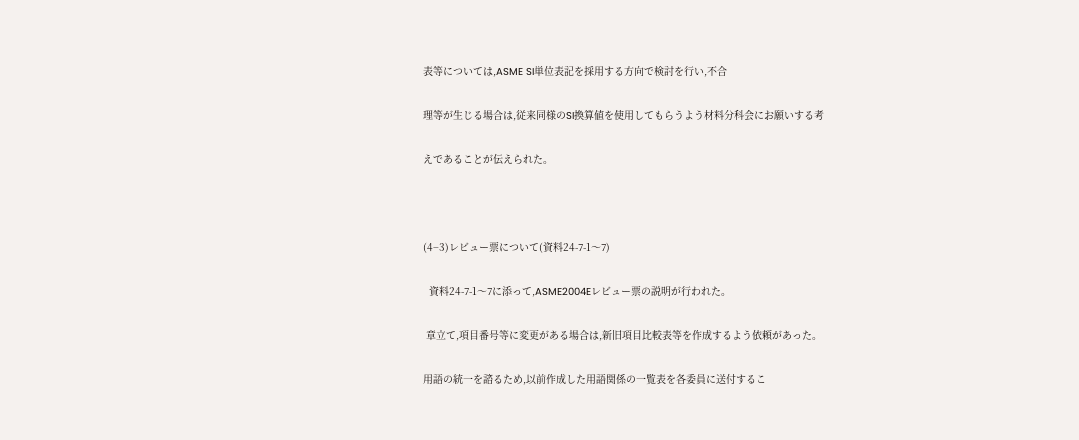表等については,ASME SI単位表記を採用する方向で検討を行い,不合

理等が生じる場合は,従来同様のSI換算値を使用してもらうよう材料分科会にお願いする考

えであることが伝えられた。



(4−3)レビュー票について(資料24-7-1〜7)

  資料24-7-1〜7に添って,ASME2004Eレビュー票の説明が行われた。

 章立て,項目番号等に変更がある場合は,新旧項目比較表等を作成するよう依頼があった。

用語の統一を諮るため,以前作成した用語関係の一覧表を各委員に送付するこ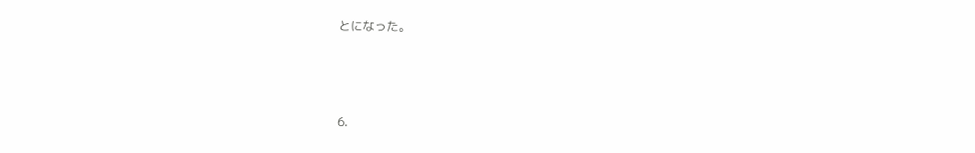とになった。



6.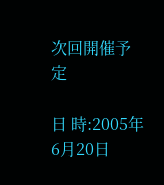次回開催予定

日 時:2005年6月20日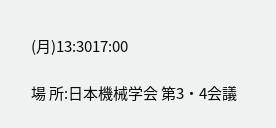(月)13:3017:00

場 所:日本機械学会 第3・4会議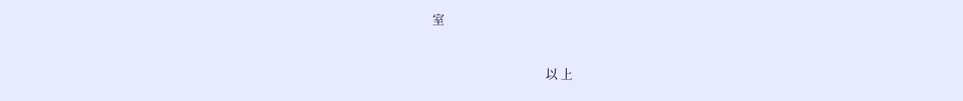室

                                      以 上